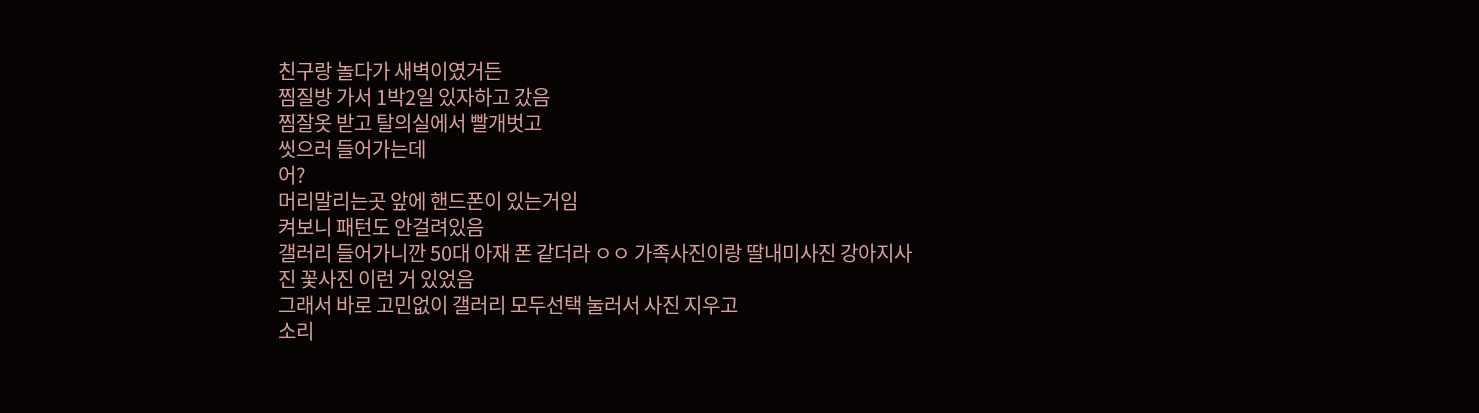친구랑 놀다가 새벽이였거든
찜질방 가서 1박2일 있자하고 갔음
찜잘옷 받고 탈의실에서 빨개벗고
씻으러 들어가는데
어?
머리말리는곳 앞에 핸드폰이 있는거임
켜보니 패턴도 안걸려있음
갤러리 들어가니깐 50대 아재 폰 같더라 ㅇㅇ 가족사진이랑 딸내미사진 강아지사진 꽃사진 이런 거 있었음
그래서 바로 고민없이 갤러리 모두선택 눌러서 사진 지우고
소리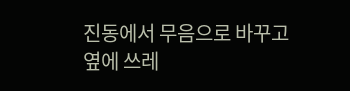진동에서 무음으로 바꾸고
옆에 쓰레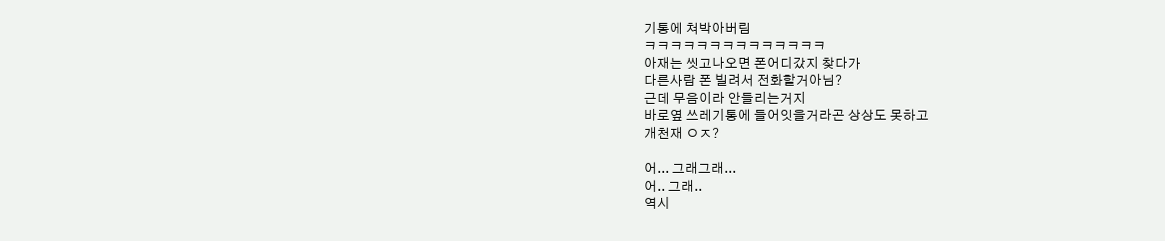기통에 쳐박아버림
ㅋㅋㅋㅋㅋㅋㅋㅋㅋㅋㅋㅋㅋㅋ
아재는 씻고나오면 폰어디갔지 찾다가
다른사람 폰 빌려서 전화할거아님?
근데 무음이라 안들리는거지
바로옆 쓰레기통에 들어잇을거라곤 상상도 못하고
개천재 ㅇㅈ?

어... 그래그래...
어.. 그래..
역시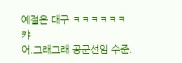예절은 대구 ㅋㅋㅋㅋㅋㅋ
캬
어.그래그래 공군선임 수준.